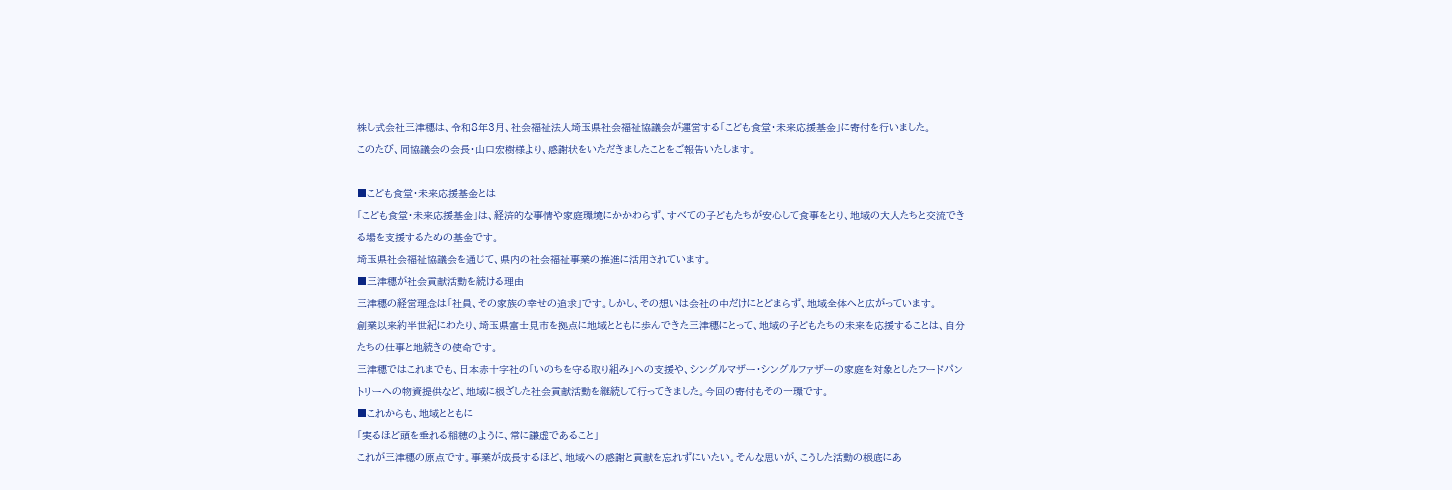株し式会社三津穗は、令和8年3月、社会福祉法人埼玉県社会福祉協議会が運営する「こども食堂・未来応援基金」に寄付を行いました。
このたび、同協議会の会長・山口宏樹様より、感謝状をいただきましたことをご報告いたします。

■こども食堂・未来応援基金とは
「こども食堂・未来応援基金」は、経済的な事情や家庭環境にかかわらず、すべての子どもたちが安心して食事をとり、地域の大人たちと交流できる場を支援するための基金です。
埼玉県社会福祉協議会を通じて、県内の社会福祉事業の推進に活用されています。
■三津穗が社会貢献活動を続ける理由
三津穗の経営理念は「社員、その家族の幸せの追求」です。しかし、その想いは会社の中だけにとどまらず、地域全体へと広がっています。
創業以来約半世紀にわたり、埼玉県富士見市を拠点に地域とともに歩んできた三津穗にとって、地域の子どもたちの未来を応援することは、自分たちの仕事と地続きの使命です。
三津穗ではこれまでも、日本赤十字社の「いのちを守る取り組み」への支援や、シングルマザー・シングルファザーの家庭を対象としたフードパントリーへの物資提供など、地域に根ざした社会貢献活動を継続して行ってきました。今回の寄付もその一環です。
■これからも、地域とともに
「実るほど頭を垂れる稲穂のように、常に謙虚であること」
これが三津穗の原点です。事業が成長するほど、地域への感謝と貢献を忘れずにいたい。そんな思いが、こうした活動の根底にあ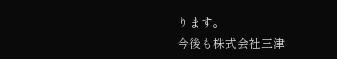ります。
今後も株式会社三津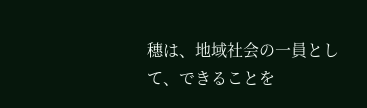穗は、地域社会の一員として、できることを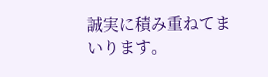誠実に積み重ねてまいります。